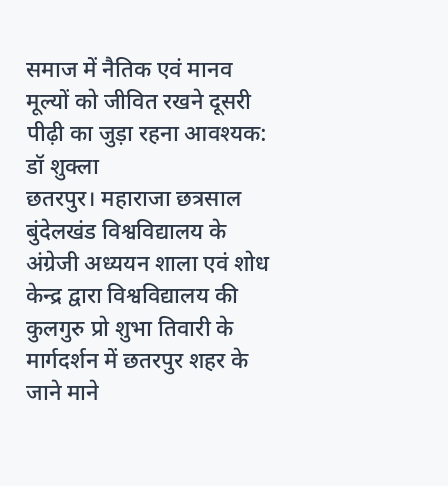समाज में नैतिक एवं मानव मूल्यों को जीवित रखने दूसरी पीढ़ी का जुड़ा रहना आवश्यक: डॉ शुक्ला
छतरपुर। महाराजा छत्रसाल बुंदेलखंड विश्वविद्यालय के अंग्रेजी अध्ययन शाला एवं शोध केन्द्र द्वारा विश्वविद्यालय की कुलगुरु प्रो शुभा तिवारी के मार्गदर्शन में छतरपुर शहर के जाने माने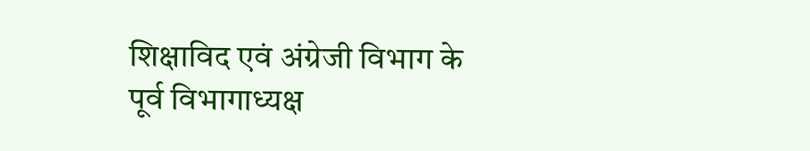शिक्षाविद एवं अंग्रेजी विभाग के पूर्व विभागाध्यक्ष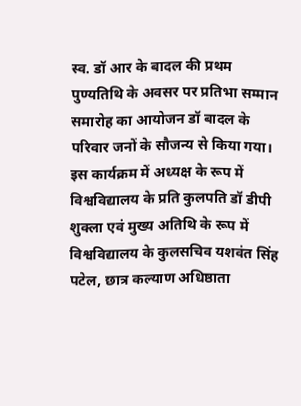स्व. डॉ आर के बादल की प्रथम पुण्यतिथि के अवसर पर प्रतिभा सम्मान समारोह का आयोजन डॉ बादल के परिवार जनों के सौजन्य से किया गया। इस कार्यक्रम में अध्यक्ष के रूप में विश्वविद्यालय के प्रति कुलपति डॉ डीपी शुक्ला एवं मुख्य अतिथि के रूप में विश्वविद्यालय के कुलसचिव यशवंत सिंह पटेल, छात्र कल्याण अधिष्ठाता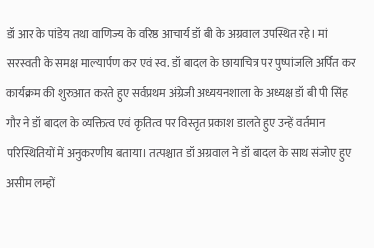डॉ आर के पांडेय तथा वाणिज्य के वरिष्ठ आचार्य डॉ बी के अग्रवाल उपस्थित रहे। मां सरस्वती के समक्ष माल्यार्पण कर एवं स्व. डॉ बादल के छायाचित्र पर पुष्पांजलि अर्पित कर कार्यक्रम की शुरुआत करते हुए सर्वप्रथम अंग्रेजी अध्ययनशाला के अध्यक्ष डॉ बी पी सिंह गौर ने डॉ बादल के व्यक्तित्व एवं कृतित्व पर विस्तृत प्रकाश डालते हुए उन्हें वर्तमान परिस्थितियों में अनुकरणीय बताया। तत्पश्चात डॉ अग्रवाल ने डॉ बादल के साथ संजोए हुए असीम लम्हों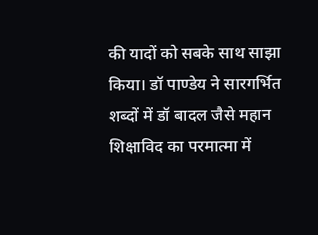की यादों को सबके साथ साझा किया। डॉ पाण्डेय ने सारगर्भित शब्दों में डॉ बादल जैसे महान शिक्षाविद का परमात्मा में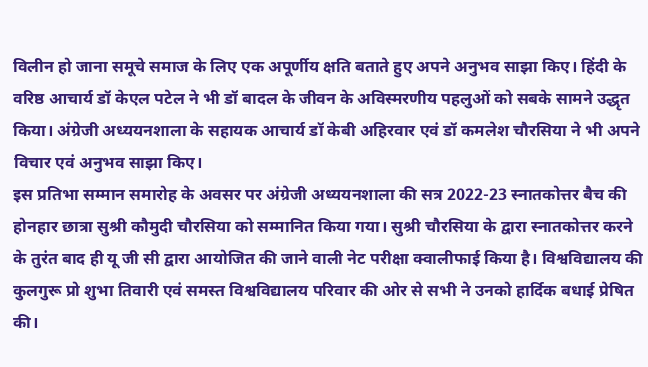विलीन हो जाना समूचे समाज के लिए एक अपूर्णीय क्षति बताते हुए अपने अनुभव साझा किए। हिंदी के वरिष्ठ आचार्य डॉ केएल पटेल ने भी डॉ बादल के जीवन के अविस्मरणीय पहलुओं को सबके सामने उद्धृत किया। अंग्रेजी अध्ययनशाला के सहायक आचार्य डॉ केबी अहिरवार एवं डॉ कमलेश चौरसिया ने भी अपने विचार एवं अनुभव साझा किए।
इस प्रतिभा सम्मान समारोह के अवसर पर अंग्रेजी अध्ययनशाला की सत्र 2022-23 स्नातकोत्तर बैच की होनहार छात्रा सुश्री कौमुदी चौरसिया को सम्मानित किया गया। सुश्री चौरसिया के द्वारा स्नातकोत्तर करने के तुरंत बाद ही यू जी सी द्वारा आयोजित की जाने वाली नेट परीक्षा क्वालीफाई किया है। विश्वविद्यालय की कुलगुरू प्रो शुभा तिवारी एवं समस्त विश्वविद्यालय परिवार की ओर से सभी ने उनको हार्दिक बधाई प्रेषित की।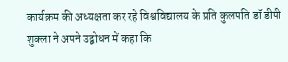कार्यक्रम की अध्यक्षता कर रहे विश्वविद्यालय के प्रति कुलपति डॉ डीपी शुक्ला ने अपने उद्बोधन में कहा कि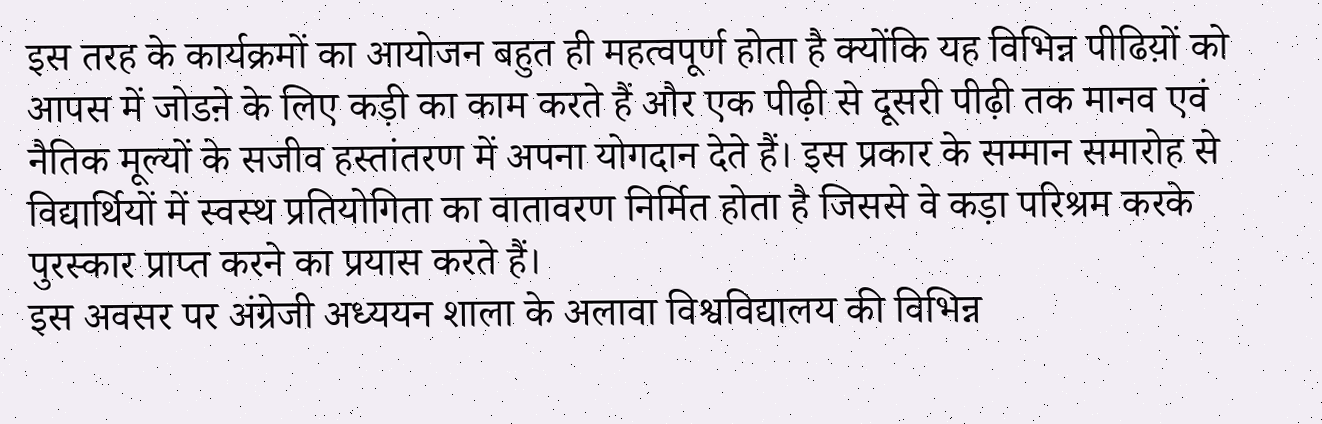इस तरह के कार्यक्रमों का आयोजन बहुत ही महत्वपूर्ण होता है क्योंकि यह विभिन्न पीढिय़ों को आपस में जोडऩे के लिए कड़ी का काम करते हैं और एक पीढ़ी से दूसरी पीढ़ी तक मानव एवं नैतिक मूल्यों के सजीव हस्तांतरण में अपना योगदान देते हैं। इस प्रकार के सम्मान समारोह से विद्यार्थियों में स्वस्थ प्रतियोगिता का वातावरण निर्मित होता है जिससे वे कड़ा परिश्रम करके पुरस्कार प्राप्त करने का प्रयास करते हैं।
इस अवसर पर अंग्रेजी अध्ययन शाला के अलावा विश्वविद्यालय की विभिन्न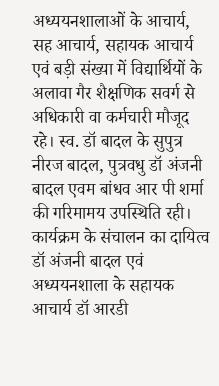अध्ययनशालाओं के आचार्य, सह आचार्य, सहायक आचार्य एवं बड़ी संख्या में विद्यार्थियों के अलावा गैर शैक्षणिक सवर्ग से अधिकारी वा कर्मचारी मौजूद रहे। स्व. डॉ बादल के सुपुत्र नीरज बादल, पुत्रवधु डॉ अंजनी बादल एवम बांधव आर पी शर्मा की गरिमामय उपस्थिति रही। कार्यक्रम के संचालन का दायित्व डॉ अंजनी बादल एवं अध्ययनशाला के सहायक आचार्य डॉ आरडी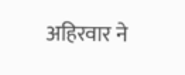अहिरवार ने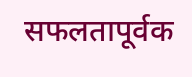सफलतापूर्वक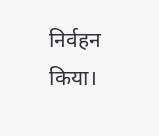निर्वहन किया।